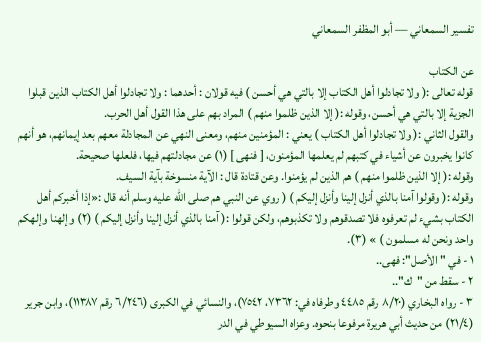تفسير السمعاني — أبو المظفر السمعاني

عن الكتاب
قوله تعالى :( ولا تجادلوا أهل الكتاب إلا بالتي هي أحسن ) فيه قولان : أحدهما : ولا تجادلوا أهل الكتاب الذين قبلوا الجزية إلا بالتي هي أحسن، وقوله :( إلا الذين ظلموا منهم ) المراد بهم على هذا القول أهل الحرب.
والقول الثاني :( ولا تجادلوا أهل الكتاب ) يعني : المؤمنين منهم، ومعنى النهي عن المجادلة معهم بعد إيمانهم، هو أنهم كانوا يخبرون عن أشياء في كتبهم لم يعلمها المؤمنون، [ فنهى ] (١) عن مجادلتهم فيها، فلعلها صحيحة.
وقوله :( إلا الذين ظلموا منهم ) هم الذين لم يؤمنوا. وعن قتادة قال : الآية منسوخة بآية السيف.
وقوله :( وقولوا آمنا بالذي أنزل إلينا وأنزل إليكم ) ( روي عن النبي هم صلى الله عليه وسلم أنه قال :«إذا أخبركم أهل الكتاب بشيء لم تعرفوه فلا تصدقوهم ولا تكذبوهم، ولكن قولوا :( آمنا بالذي أنزل إلينا وأنزل إليكم ) (٢) وإلهنا وإلهكم واحد ونحن له مسلمون ) » (٣).
١ - في "الأصل": فهى..
٢ - سقط من "ك"..
٣ - رواه البخاري (٨/٢٠ رقم ٤٤٨٥ وطرفاه في: ٧٣٦٢، ٧٥٤٢)، والنسائي في الكبرى (٦/٢٤٦ رقم ١١٣٨٧)، وابن جرير (٢١/٤) من حديث أبي هريرة مرفوعا بنحوه. وعزاه السيوطي في الدر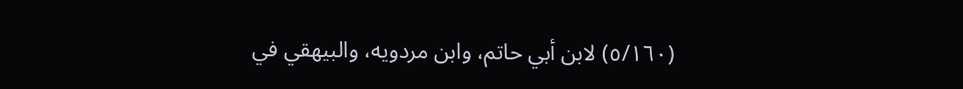(٥/١٦٠) لابن أبي حاتم، وابن مردويه، والبيهقي في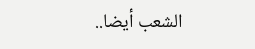الشعب أيضا..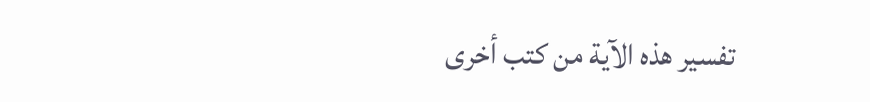تفسير هذه الآية من كتب أخرى